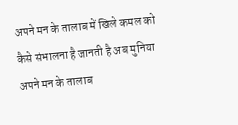अपने मन के तालाब में खिले कमल को कैसे संभालना है जानती है अब मुनिया अपने मन के तालाब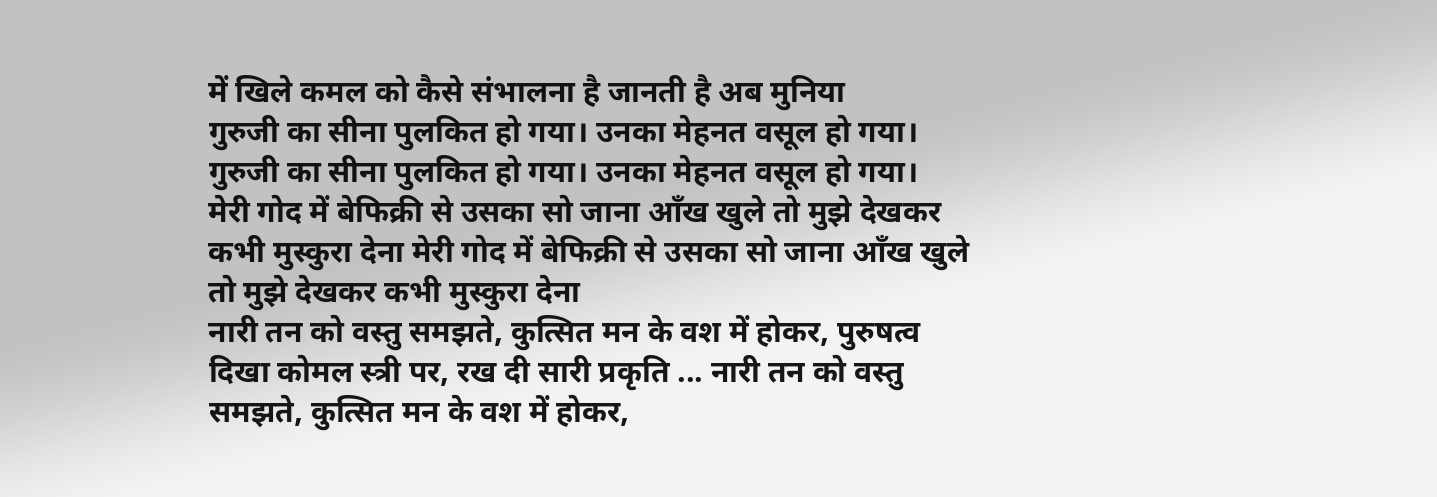में खिले कमल को कैसे संभालना है जानती है अब मुनिया
गुरुजी का सीना पुलकित हो गया। उनका मेहनत वसूल हो गया। गुरुजी का सीना पुलकित हो गया। उनका मेहनत वसूल हो गया।
मेरी गोद में बेफिक्री से उसका सो जाना आँख खुले तो मुझे देखकर कभी मुस्कुरा देना मेरी गोद में बेफिक्री से उसका सो जाना आँख खुले तो मुझे देखकर कभी मुस्कुरा देना
नारी तन को वस्तु समझते, कुत्सित मन के वश में होकर, पुरुषत्व दिखा कोमल स्त्री पर, रख दी सारी प्रकृति ... नारी तन को वस्तु समझते, कुत्सित मन के वश में होकर,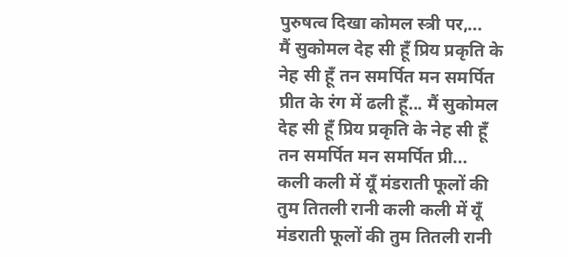पुरुषत्व दिखा कोमल स्त्री पर,...
मैं सुकोमल देह सी हूँ प्रिय प्रकृति के नेह सी हूँ तन समर्पित मन समर्पित प्रीत के रंग में ढली हूँ... मैं सुकोमल देह सी हूँ प्रिय प्रकृति के नेह सी हूँ तन समर्पित मन समर्पित प्री...
कली कली में यूँ मंडराती फूलों की तुम तितली रानी कली कली में यूँ मंडराती फूलों की तुम तितली रानी